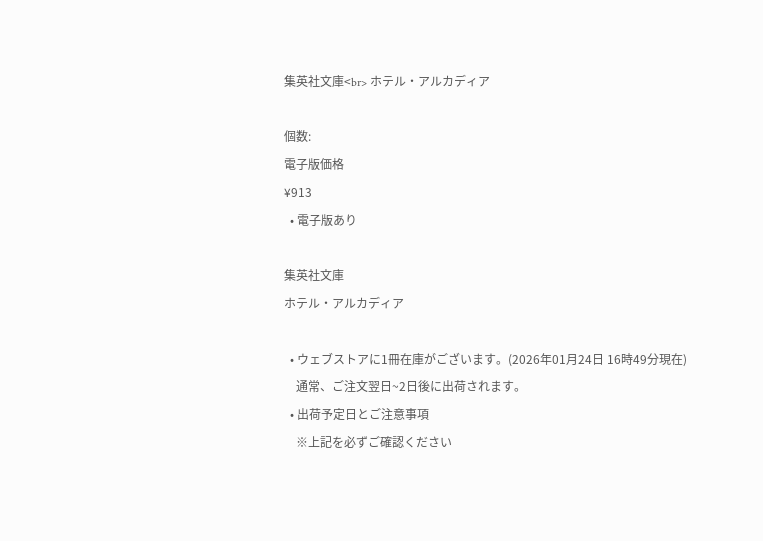集英社文庫<br> ホテル・アルカディア

個数:
電子版価格
¥913
  • 電子版あり

集英社文庫
ホテル・アルカディア

  • ウェブストアに1冊在庫がございます。(2026年01月24日 16時49分現在)
    通常、ご注文翌日~2日後に出荷されます。
  • 出荷予定日とご注意事項
    ※上記を必ずご確認ください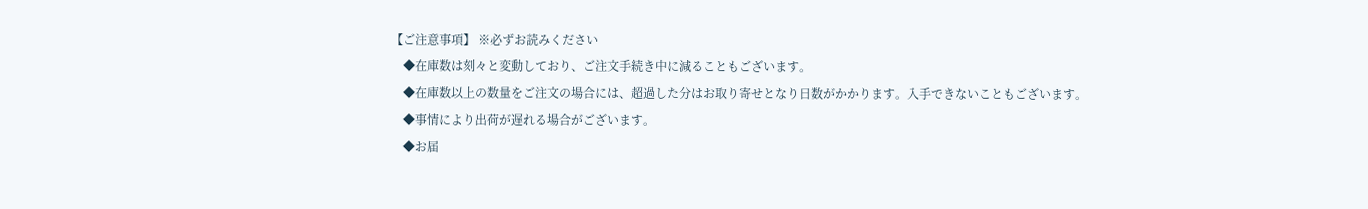【ご注意事項】 ※必ずお読みください
    ◆在庫数は刻々と変動しており、ご注文手続き中に減ることもございます。
    ◆在庫数以上の数量をご注文の場合には、超過した分はお取り寄せとなり日数がかかります。入手できないこともございます。
    ◆事情により出荷が遅れる場合がございます。
    ◆お届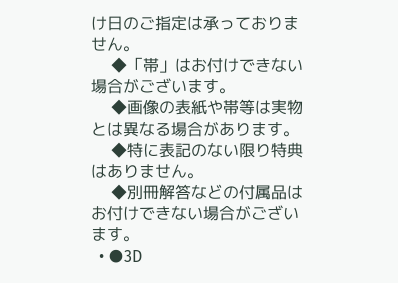け日のご指定は承っておりません。
    ◆「帯」はお付けできない場合がございます。
    ◆画像の表紙や帯等は実物とは異なる場合があります。
    ◆特に表記のない限り特典はありません。
    ◆別冊解答などの付属品はお付けできない場合がございます。
  • ●3D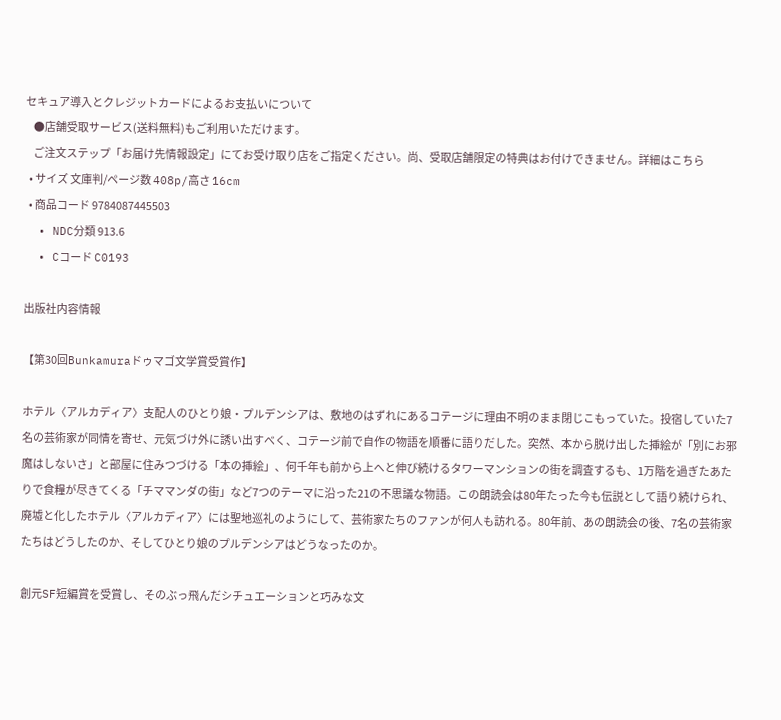セキュア導入とクレジットカードによるお支払いについて
    ●店舗受取サービス(送料無料)もご利用いただけます。
    ご注文ステップ「お届け先情報設定」にてお受け取り店をご指定ください。尚、受取店舗限定の特典はお付けできません。詳細はこちら
  • サイズ 文庫判/ページ数 408p/高さ 16cm
  • 商品コード 9784087445503
  • NDC分類 913.6
  • Cコード C0193

出版社内容情報

【第30回Bunkamuraドゥマゴ文学賞受賞作】

ホテル〈アルカディア〉支配人のひとり娘・プルデンシアは、敷地のはずれにあるコテージに理由不明のまま閉じこもっていた。投宿していた7名の芸術家が同情を寄せ、元気づけ外に誘い出すべく、コテージ前で自作の物語を順番に語りだした。突然、本から脱け出した挿絵が「別にお邪魔はしないさ」と部屋に住みつづける「本の挿絵」、何千年も前から上へと伸び続けるタワーマンションの街を調査するも、1万階を過ぎたあたりで食糧が尽きてくる「チママンダの街」など7つのテーマに沿った21の不思議な物語。この朗読会は80年たった今も伝説として語り続けられ、廃墟と化したホテル〈アルカディア〉には聖地巡礼のようにして、芸術家たちのファンが何人も訪れる。80年前、あの朗読会の後、7名の芸術家たちはどうしたのか、そしてひとり娘のプルデンシアはどうなったのか。

創元SF短編賞を受賞し、そのぶっ飛んだシチュエーションと巧みな文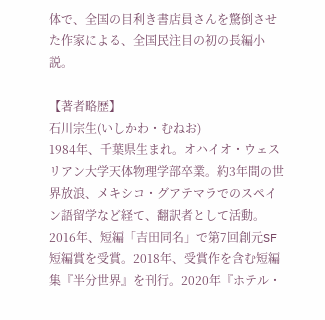体で、全国の目利き書店員さんを驚倒させた作家による、全国民注目の初の長編小説。

【著者略歴】
石川宗生(いしかわ・むねお)
1984年、千葉県生まれ。オハイオ・ウェスリアン大学天体物理学部卒業。約3年間の世界放浪、メキシコ・グアテマラでのスペイン語留学など経て、翻訳者として活動。2016年、短編「吉田同名」で第7回創元SF短編賞を受賞。2018年、受賞作を含む短編集『半分世界』を刊行。2020年『ホテル・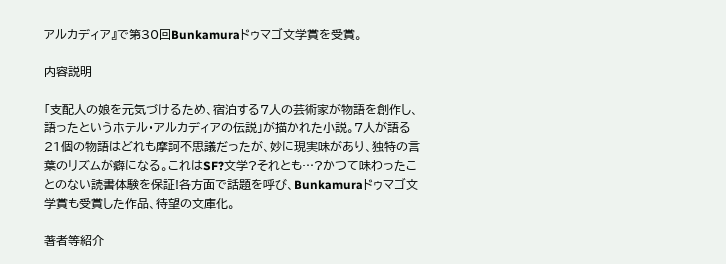アルカディア』で第30回Bunkamuraドゥマゴ文学賞を受賞。

内容説明

「支配人の娘を元気づけるため、宿泊する7人の芸術家が物語を創作し、語ったというホテル・アルカディアの伝説」が描かれた小説。7人が語る21個の物語はどれも摩訶不思議だったが、妙に現実味があり、独特の言葉のリズムが癖になる。これはSF?文学?それとも…?かつて味わったことのない読書体験を保証!各方面で話題を呼び、Bunkamuraドゥマゴ文学賞も受賞した作品、待望の文庫化。

著者等紹介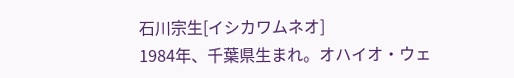石川宗生[イシカワムネオ]
1984年、千葉県生まれ。オハイオ・ウェ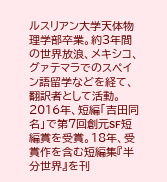ルスリアン大学天体物理学部卒業。約3年間の世界放浪、メキシコ、グァテマラでのスペイン語留学などを経て、翻訳者として活動。2016年、短編「吉田同名」で第7回創元SF短編賞を受賞。18年、受賞作を含む短編集『半分世界』を刊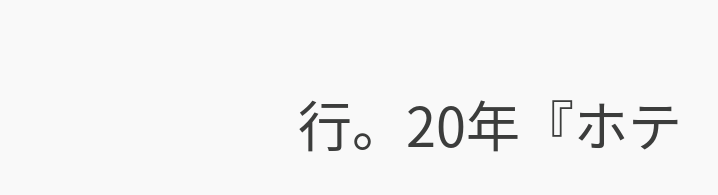行。20年『ホテ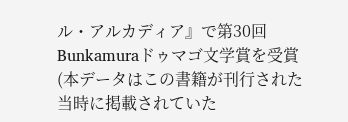ル・アルカディア』で第30回Bunkamuraドゥマゴ文学賞を受賞(本データはこの書籍が刊行された当時に掲載されていた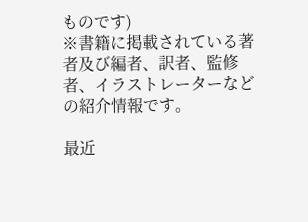ものです)
※書籍に掲載されている著者及び編者、訳者、監修者、イラストレーターなどの紹介情報です。

最近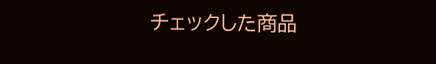チェックした商品